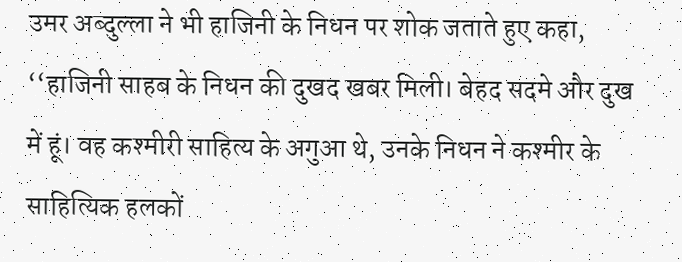उमर अब्दुल्ला ने भी हाजिनी के निधन पर शोक जताते हुए कहा, ‘‘हाजिनी साहब के निधन की दुखद खबर मिली। बेहद सदमे और दुख में हूं। वह कश्मीरी साहित्य के अगुआ थे, उनके निधन ने कश्मीर के साहित्यिक हलकों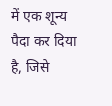में एक शून्य पैदा कर दिया है, जिसे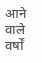आने वाले वर्षों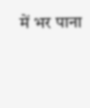में भर पाना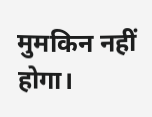मुमकिन नहीं होगा।